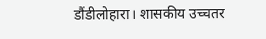डौंडीलोहारा। शासकीय उच्चतर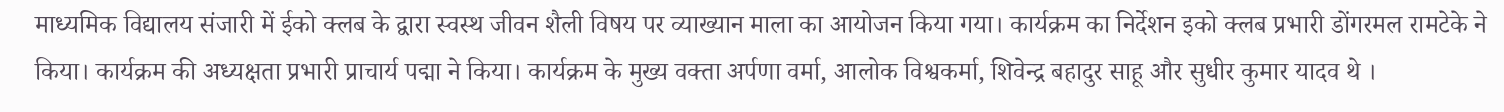माध्यमिक विद्यालय संजारी में ईको क्लब के द्वारा स्वस्थ जीवन शैली विषय पर व्याख्यान माला का आयोजन किया गया। कार्यक्रम का निर्देशन इको क्लब प्रभारी डोंगरमल रामटेके ने किया। कार्यक्रम की अध्यक्षता प्रभारी प्राचार्य पद्मा ने किया। कार्यक्रम के मुख्य वक्ता अर्पणा वर्मा, आलोक विश्वकर्मा, शिवेन्द्र बहादुर साहू और सुधीर कुमार यादव थे ।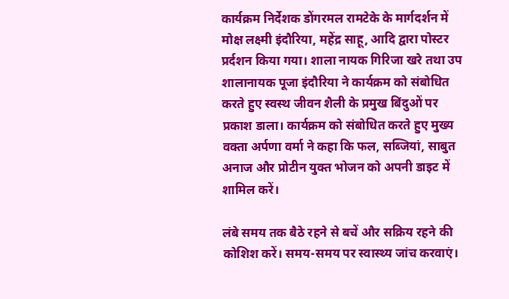कार्यक्रम निर्देशक डोंगरमल रामटेके के मार्गदर्शन में मोक्ष लक्ष्मी इंदौरिया, महेंद्र साहू, आदि द्वारा पोस्टर प्रर्दशन किया गया। शाला नायक गिरिजा खरे तथा उप शालानायक पूजा इंदौरिया ने कार्यक्रम को संबोधित करते हुए स्वस्थ जीवन शैली के प्रमुख बिंदुओं पर प्रकाश डाला। कार्यक्रम को संबोधित करते हुए मुख्य वक्ता अर्पणा वर्मा ने कहा कि फल, सब्जियां, साबुत अनाज और प्रोटीन युक्त भोजन को अपनी डाइट में शामिल करें।

लंबे समय तक बैठे रहने से बचें और सक्रिय रहने की कोशिश करें। समय-समय पर स्वास्थ्य जांच करवाएं।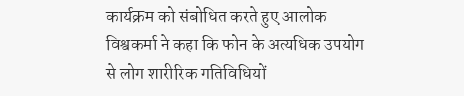कार्यक्रम को संबोधित करते हुए आलोक विश्वकर्मा ने कहा कि फोन के अत्यधिक उपयोग से लोग शारीरिक गतिविधियों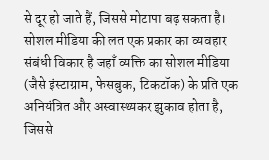से दूर हो जाते हैं, जिससे मोटापा बढ़ सकता है। सोशल मीडिया की लत एक प्रकार का व्यवहार संबंधी विकार है जहाँ व्यक्ति का सोशल मीडिया (जैसे इंस्टाग्राम, फेसबुक, टिकटॉक) के प्रति एक अनियंत्रित और अस्वास्थ्यकर झुकाव होता है, जिससे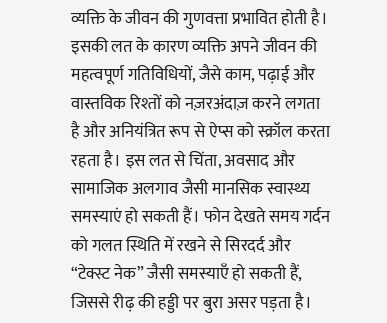व्यक्ति के जीवन की गुणवत्ता प्रभावित होती है। इसकी लत के कारण व्यक्ति अपने जीवन की महत्वपूर्ण गतिविधियों, जैसे काम, पढ़ाई और वास्तविक रिश्तों को नज़रअंदाज़ करने लगता है और अनियंत्रित रूप से ऐप्स को स्क्रॉल करता रहता है। इस लत से चिंता, अवसाद और सामाजिक अलगाव जैसी मानसिक स्वास्थ्य समस्याएं हो सकती हैं। फोन देखते समय गर्दन को गलत स्थिति में रखने से सिरदर्द और “टेक्स्ट नेक” जैसी समस्याएँ हो सकती हैं, जिससे रीढ़ की हड्डी पर बुरा असर पड़ता है।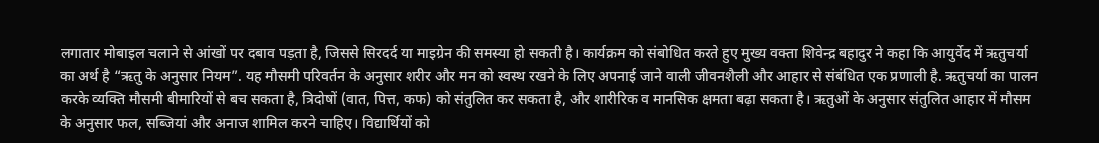लगातार मोबाइल चलाने से आंखों पर दबाव पड़ता है, जिससे सिरदर्द या माइग्रेन की समस्या हो सकती है। कार्यक्रम को संबोधित करते हुए मुख्य वक्ता शिवेन्द्र बहादुर ने कहा कि आयुर्वेद में ऋतुचर्या का अर्थ है “ऋतु के अनुसार नियम”. यह मौसमी परिवर्तन के अनुसार शरीर और मन को स्वस्थ रखने के लिए अपनाई जाने वाली जीवनशैली और आहार से संबंधित एक प्रणाली है. ऋतुचर्या का पालन करके व्यक्ति मौसमी बीमारियों से बच सकता है, त्रिदोषों (वात, पित्त, कफ) को संतुलित कर सकता है, और शारीरिक व मानसिक क्षमता बढ़ा सकता है। ऋतुओं के अनुसार संतुलित आहार में मौसम के अनुसार फल, सब्जियां और अनाज शामिल करने चाहिए। विद्यार्थियों को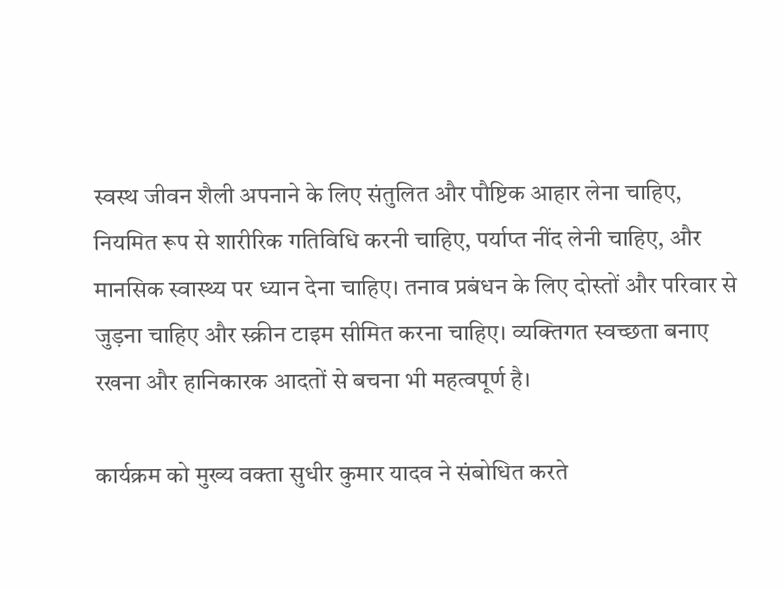स्वस्थ जीवन शैली अपनाने के लिए संतुलित और पौष्टिक आहार लेना चाहिए, नियमित रूप से शारीरिक गतिविधि करनी चाहिए, पर्याप्त नींद लेनी चाहिए, और मानसिक स्वास्थ्य पर ध्यान देना चाहिए। तनाव प्रबंधन के लिए दोस्तों और परिवार से जुड़ना चाहिए और स्क्रीन टाइम सीमित करना चाहिए। व्यक्तिगत स्वच्छता बनाए रखना और हानिकारक आदतों से बचना भी महत्वपूर्ण है।

कार्यक्रम को मुख्य वक्ता सुधीर कुमार यादव ने संबोधित करते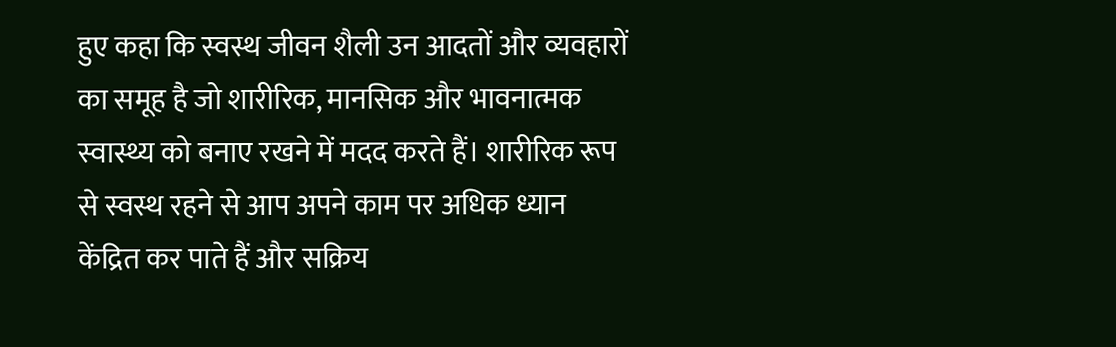हुए कहा कि स्वस्थ जीवन शैली उन आदतों और व्यवहारों का समूह है जो शारीरिक, मानसिक और भावनात्मक स्वास्थ्य को बनाए रखने में मदद करते हैं। शारीरिक रूप से स्वस्थ रहने से आप अपने काम पर अधिक ध्यान केंद्रित कर पाते हैं और सक्रिय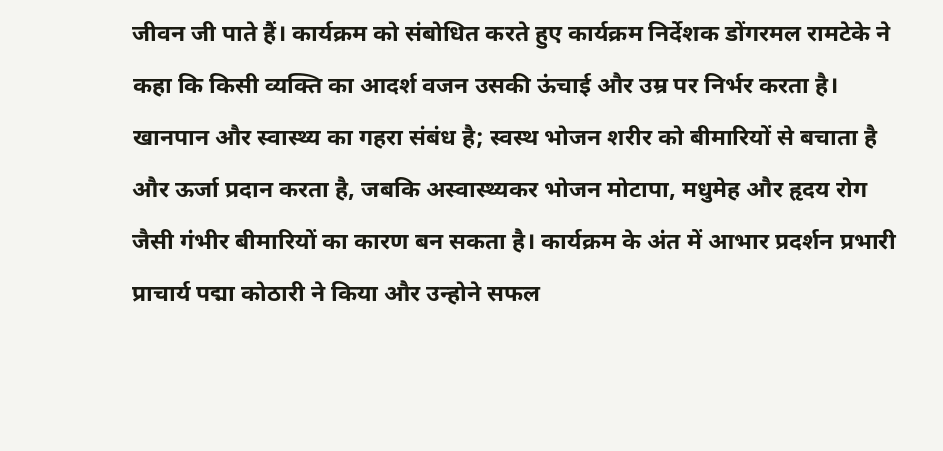जीवन जी पाते हैं। कार्यक्रम को संबोधित करते हुए कार्यक्रम निर्देशक डोंगरमल रामटेके ने कहा कि किसी व्यक्ति का आदर्श वजन उसकी ऊंचाई और उम्र पर निर्भर करता है। खानपान और स्वास्थ्य का गहरा संबंध है; स्वस्थ भोजन शरीर को बीमारियों से बचाता है और ऊर्जा प्रदान करता है, जबकि अस्वास्थ्यकर भोजन मोटापा, मधुमेह और हृदय रोग जैसी गंभीर बीमारियों का कारण बन सकता है। कार्यक्रम के अंत में आभार प्रदर्शन प्रभारी प्राचार्य पद्मा कोठारी ने किया और उन्होने सफल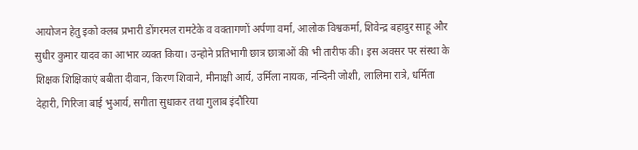आयोजन हेतु इको क्लब प्रभारी डोंगरमल रामटेके व वक्तागणों अर्पणा वर्मा, आलोक विश्वकर्मा, शिवेन्द्र बहादुर साहू और सुधीर कुमार यादव का आभार व्यक्त किया। उन्होने प्रतिभागी छात्र छात्राओं की भी तारीफ की। इस अवसर पर संस्था के शिक्षक शिक्षिकाएं बबीता दीवान, किरण शिवाने, मीनाक्षी आर्य, उर्मिला नायक, नन्दिनी जोशी, लालिमा रात्रे, धर्मिता देहारी, गिरिजा बाई भुआर्य, सगीता सुधाकर तथा गुलाब इंदौरिया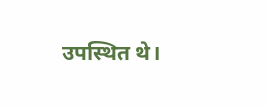उपस्थित थे।